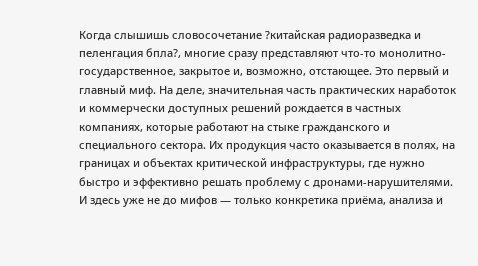Когда слышишь словосочетание ?китайская радиоразведка и пеленгация бпла?, многие сразу представляют что-то монолитно-государственное, закрытое и, возможно, отстающее. Это первый и главный миф. На деле, значительная часть практических наработок и коммерчески доступных решений рождается в частных компаниях, которые работают на стыке гражданского и специального сектора. Их продукция часто оказывается в полях, на границах и объектах критической инфраструктуры, где нужно быстро и эффективно решать проблему с дронами-нарушителями. И здесь уже не до мифов — только конкретика приёма, анализа и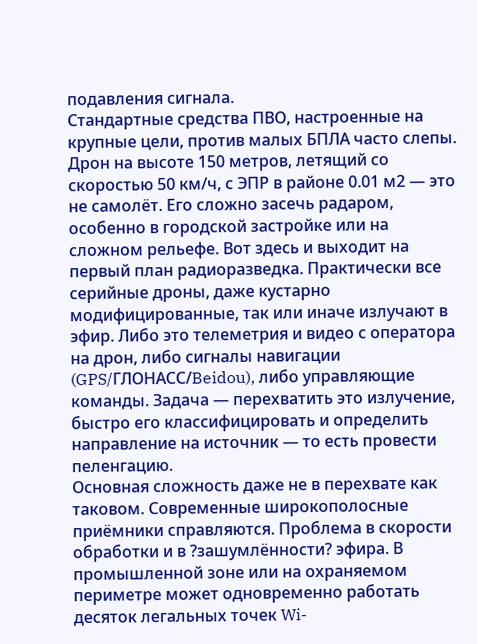подавления сигнала.
Стандартные средства ПВО, настроенные на крупные цели, против малых БПЛА часто слепы. Дрон на высоте 150 метров, летящий со скоростью 50 км/ч, с ЭПР в районе 0.01 м2 — это не самолёт. Его сложно засечь радаром, особенно в городской застройке или на сложном рельефе. Вот здесь и выходит на первый план радиоразведка. Практически все серийные дроны, даже кустарно модифицированные, так или иначе излучают в эфир. Либо это телеметрия и видео с оператора на дрон, либо сигналы навигации (GPS/ГЛОНАСС/Beidou), либо управляющие команды. Задача — перехватить это излучение, быстро его классифицировать и определить направление на источник — то есть провести пеленгацию.
Основная сложность даже не в перехвате как таковом. Современные широкополосные приёмники справляются. Проблема в скорости обработки и в ?зашумлённости? эфира. В промышленной зоне или на охраняемом периметре может одновременно работать десяток легальных точек Wi-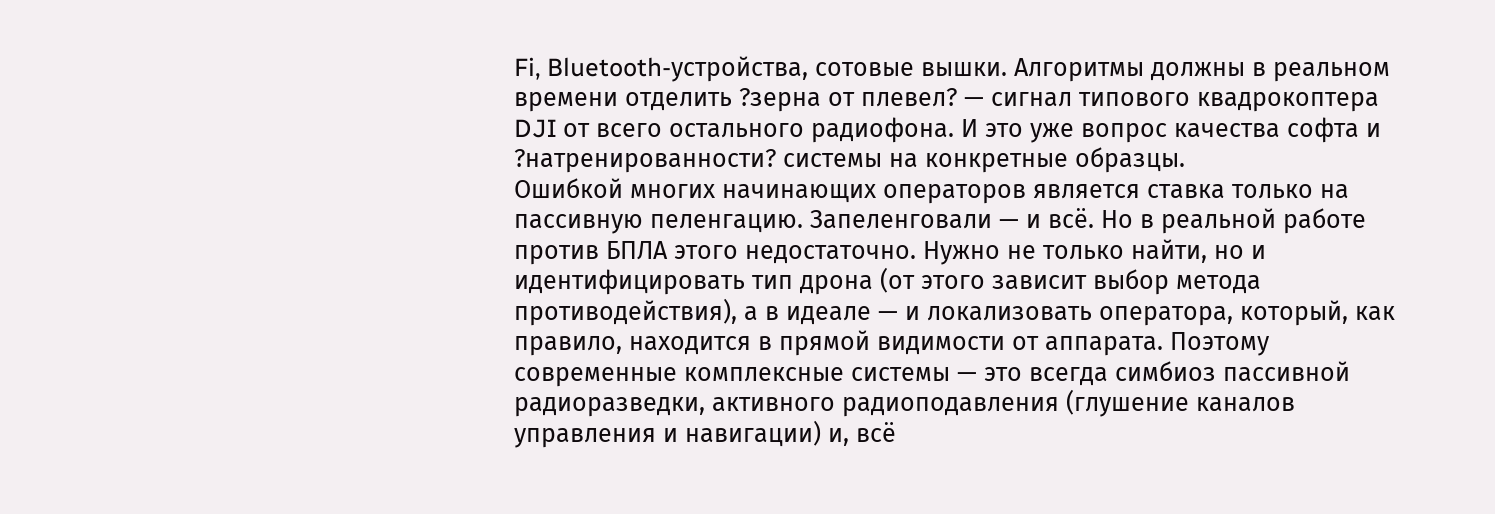Fi, Bluetooth-устройства, сотовые вышки. Алгоритмы должны в реальном времени отделить ?зерна от плевел? — сигнал типового квадрокоптера DJI от всего остального радиофона. И это уже вопрос качества софта и ?натренированности? системы на конкретные образцы.
Ошибкой многих начинающих операторов является ставка только на пассивную пеленгацию. Запеленговали — и всё. Но в реальной работе против БПЛА этого недостаточно. Нужно не только найти, но и идентифицировать тип дрона (от этого зависит выбор метода противодействия), а в идеале — и локализовать оператора, который, как правило, находится в прямой видимости от аппарата. Поэтому современные комплексные системы — это всегда симбиоз пассивной радиоразведки, активного радиоподавления (глушение каналов управления и навигации) и, всё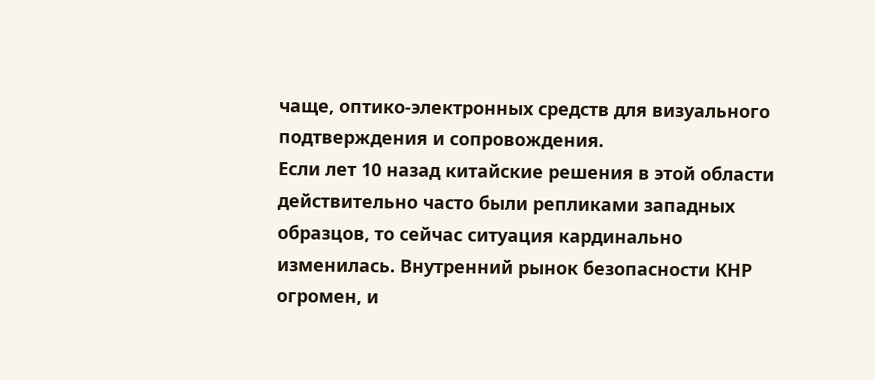чаще, оптико-электронных средств для визуального подтверждения и сопровождения.
Если лет 10 назад китайские решения в этой области действительно часто были репликами западных образцов, то сейчас ситуация кардинально изменилась. Внутренний рынок безопасности КНР огромен, и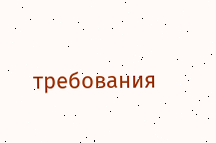требования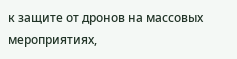к защите от дронов на массовых мероприятиях,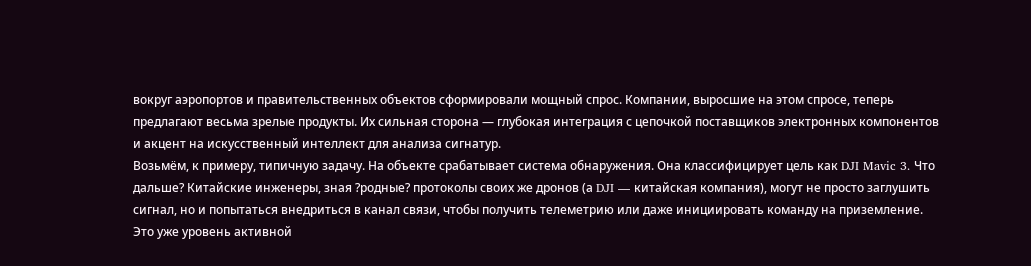вокруг аэропортов и правительственных объектов сформировали мощный спрос. Компании, выросшие на этом спросе, теперь предлагают весьма зрелые продукты. Их сильная сторона — глубокая интеграция с цепочкой поставщиков электронных компонентов и акцент на искусственный интеллект для анализа сигнатур.
Возьмём, к примеру, типичную задачу. На объекте срабатывает система обнаружения. Она классифицирует цель как DJI Mavic 3. Что дальше? Китайские инженеры, зная ?родные? протоколы своих же дронов (а DJI — китайская компания), могут не просто заглушить сигнал, но и попытаться внедриться в канал связи, чтобы получить телеметрию или даже инициировать команду на приземление. Это уже уровень активной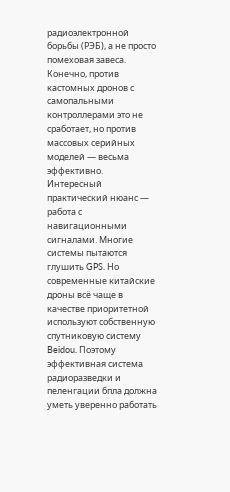радиоэлектронной борьбы (РЭБ), а не просто помеховая завеса. Конечно, против кастомных дронов с самопальными контроллерами это не сработает, но против массовых серийных моделей — весьма эффективно.
Интересный практический нюанс — работа с навигационными сигналами. Многие системы пытаются глушить GPS. Но современные китайские дроны всё чаще в качестве приоритетной используют собственную спутниковую систему Beidou. Поэтому эффективная система радиоразведки и пеленгации бпла должна уметь уверенно работать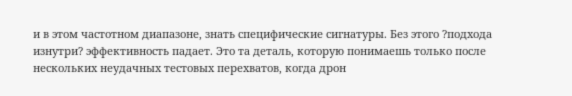и в этом частотном диапазоне, знать специфические сигнатуры. Без этого ?подхода изнутри? эффективность падает. Это та деталь, которую понимаешь только после нескольких неудачных тестовых перехватов, когда дрон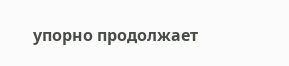упорно продолжает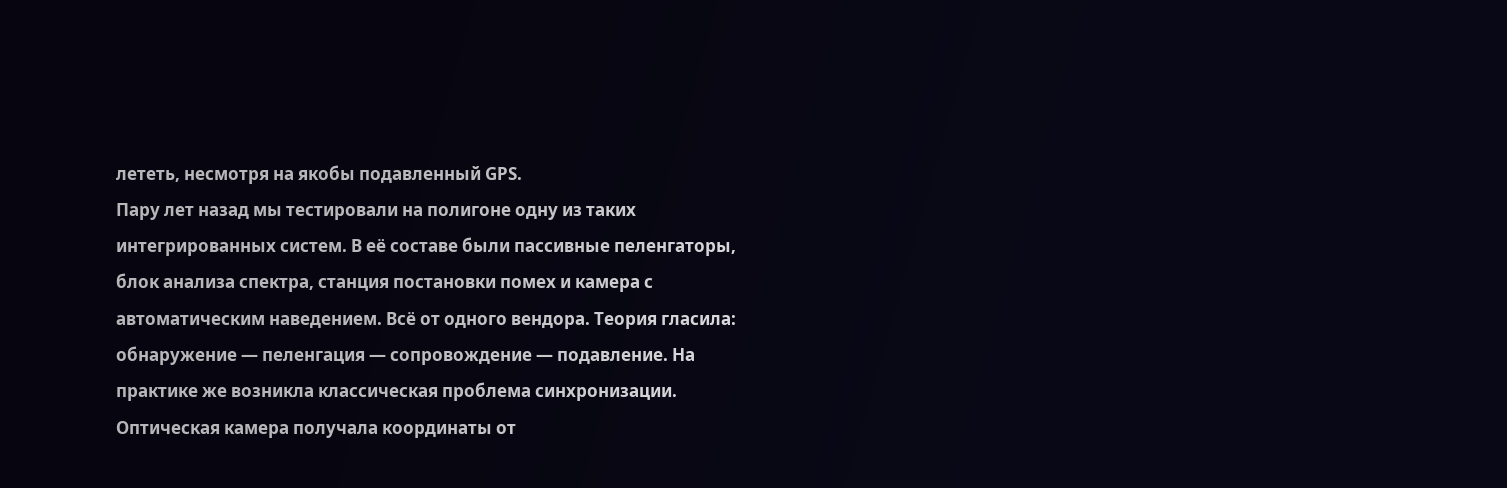лететь, несмотря на якобы подавленный GPS.
Пару лет назад мы тестировали на полигоне одну из таких интегрированных систем. В её составе были пассивные пеленгаторы, блок анализа спектра, станция постановки помех и камера с автоматическим наведением. Всё от одного вендора. Теория гласила: обнаружение — пеленгация — сопровождение — подавление. На практике же возникла классическая проблема синхронизации. Оптическая камера получала координаты от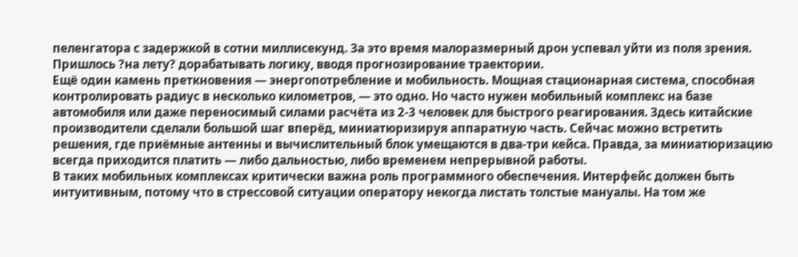пеленгатора с задержкой в сотни миллисекунд. За это время малоразмерный дрон успевал уйти из поля зрения. Пришлось ?на лету? дорабатывать логику, вводя прогнозирование траектории.
Ещё один камень преткновения — энергопотребление и мобильность. Мощная стационарная система, способная контролировать радиус в несколько километров, — это одно. Но часто нужен мобильный комплекс на базе автомобиля или даже переносимый силами расчёта из 2-3 человек для быстрого реагирования. Здесь китайские производители сделали большой шаг вперёд, миниатюризируя аппаратную часть. Сейчас можно встретить решения, где приёмные антенны и вычислительный блок умещаются в два-три кейса. Правда, за миниатюризацию всегда приходится платить — либо дальностью, либо временем непрерывной работы.
В таких мобильных комплексах критически важна роль программного обеспечения. Интерфейс должен быть интуитивным, потому что в стрессовой ситуации оператору некогда листать толстые мануалы. На том же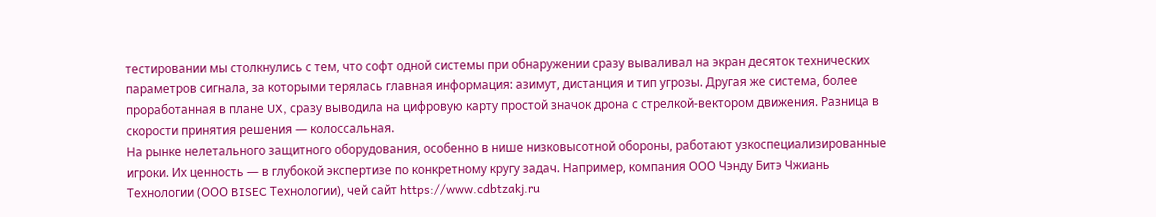тестировании мы столкнулись с тем, что софт одной системы при обнаружении сразу вываливал на экран десяток технических параметров сигнала, за которыми терялась главная информация: азимут, дистанция и тип угрозы. Другая же система, более проработанная в плане UX, сразу выводила на цифровую карту простой значок дрона с стрелкой-вектором движения. Разница в скорости принятия решения — колоссальная.
На рынке нелетального защитного оборудования, особенно в нише низковысотной обороны, работают узкоспециализированные игроки. Их ценность — в глубокой экспертизе по конкретному кругу задач. Например, компания ООО Чэнду Битэ Чжиань Технологии (ООО BISEC Технологии), чей сайт https://www.cdbtzakj.ru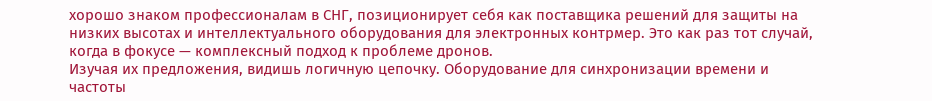хорошо знаком профессионалам в СНГ, позиционирует себя как поставщика решений для защиты на низких высотах и интеллектуального оборудования для электронных контрмер. Это как раз тот случай, когда в фокусе — комплексный подход к проблеме дронов.
Изучая их предложения, видишь логичную цепочку. Оборудование для синхронизации времени и частоты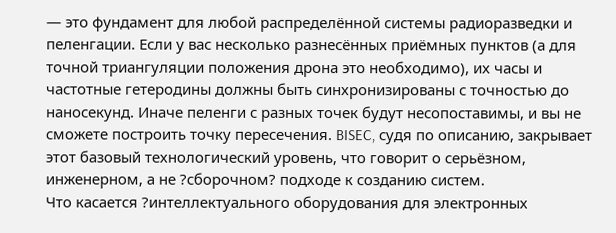— это фундамент для любой распределённой системы радиоразведки и пеленгации. Если у вас несколько разнесённых приёмных пунктов (а для точной триангуляции положения дрона это необходимо), их часы и частотные гетеродины должны быть синхронизированы с точностью до наносекунд. Иначе пеленги с разных точек будут несопоставимы, и вы не сможете построить точку пересечения. BISEC, судя по описанию, закрывает этот базовый технологический уровень, что говорит о серьёзном, инженерном, а не ?сборочном? подходе к созданию систем.
Что касается ?интеллектуального оборудования для электронных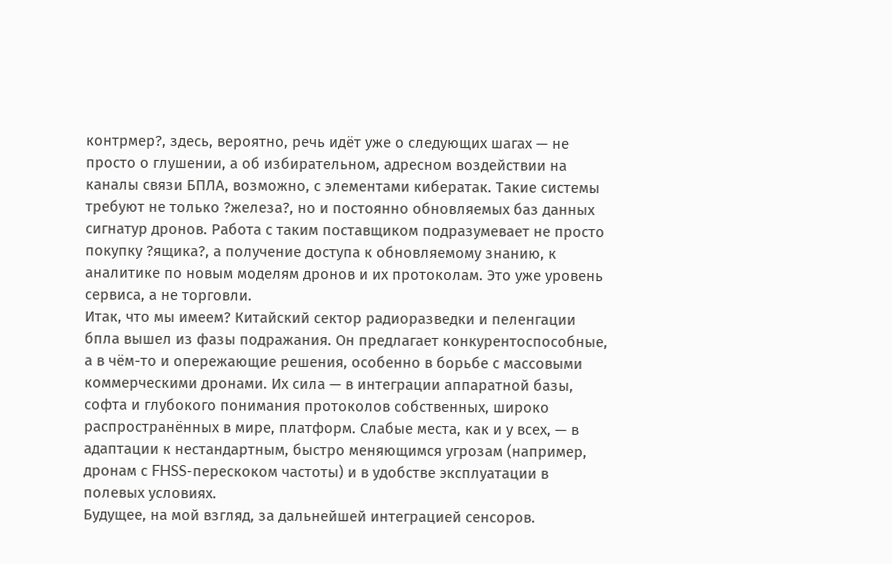контрмер?, здесь, вероятно, речь идёт уже о следующих шагах — не просто о глушении, а об избирательном, адресном воздействии на каналы связи БПЛА, возможно, с элементами кибератак. Такие системы требуют не только ?железа?, но и постоянно обновляемых баз данных сигнатур дронов. Работа с таким поставщиком подразумевает не просто покупку ?ящика?, а получение доступа к обновляемому знанию, к аналитике по новым моделям дронов и их протоколам. Это уже уровень сервиса, а не торговли.
Итак, что мы имеем? Китайский сектор радиоразведки и пеленгации бпла вышел из фазы подражания. Он предлагает конкурентоспособные, а в чём-то и опережающие решения, особенно в борьбе с массовыми коммерческими дронами. Их сила — в интеграции аппаратной базы, софта и глубокого понимания протоколов собственных, широко распространённых в мире, платформ. Слабые места, как и у всех, — в адаптации к нестандартным, быстро меняющимся угрозам (например, дронам с FHSS-перескоком частоты) и в удобстве эксплуатации в полевых условиях.
Будущее, на мой взгляд, за дальнейшей интеграцией сенсоров.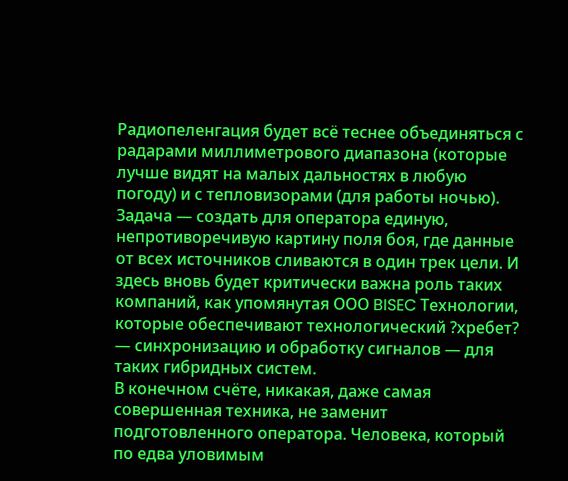Радиопеленгация будет всё теснее объединяться с радарами миллиметрового диапазона (которые лучше видят на малых дальностях в любую погоду) и с тепловизорами (для работы ночью). Задача — создать для оператора единую, непротиворечивую картину поля боя, где данные от всех источников сливаются в один трек цели. И здесь вновь будет критически важна роль таких компаний, как упомянутая ООО BISEC Технологии, которые обеспечивают технологический ?хребет? — синхронизацию и обработку сигналов — для таких гибридных систем.
В конечном счёте, никакая, даже самая совершенная техника, не заменит подготовленного оператора. Человека, который по едва уловимым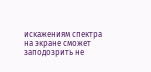искажениям спектра на экране сможет заподозрить не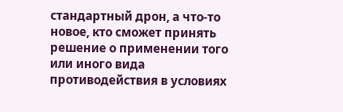стандартный дрон, а что-то новое, кто сможет принять решение о применении того или иного вида противодействия в условиях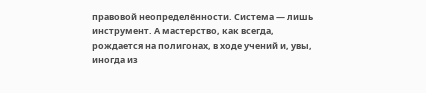правовой неопределённости. Система — лишь инструмент. А мастерство, как всегда, рождается на полигонах, в ходе учений и, увы, иногда из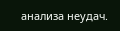анализа неудач.